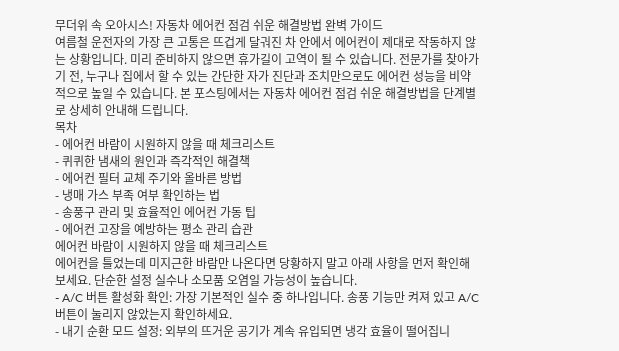무더위 속 오아시스! 자동차 에어컨 점검 쉬운 해결방법 완벽 가이드
여름철 운전자의 가장 큰 고통은 뜨겁게 달궈진 차 안에서 에어컨이 제대로 작동하지 않는 상황입니다. 미리 준비하지 않으면 휴가길이 고역이 될 수 있습니다. 전문가를 찾아가기 전, 누구나 집에서 할 수 있는 간단한 자가 진단과 조치만으로도 에어컨 성능을 비약적으로 높일 수 있습니다. 본 포스팅에서는 자동차 에어컨 점검 쉬운 해결방법을 단계별로 상세히 안내해 드립니다.
목차
- 에어컨 바람이 시원하지 않을 때 체크리스트
- 퀴퀴한 냄새의 원인과 즉각적인 해결책
- 에어컨 필터 교체 주기와 올바른 방법
- 냉매 가스 부족 여부 확인하는 법
- 송풍구 관리 및 효율적인 에어컨 가동 팁
- 에어컨 고장을 예방하는 평소 관리 습관
에어컨 바람이 시원하지 않을 때 체크리스트
에어컨을 틀었는데 미지근한 바람만 나온다면 당황하지 말고 아래 사항을 먼저 확인해 보세요. 단순한 설정 실수나 소모품 오염일 가능성이 높습니다.
- A/C 버튼 활성화 확인: 가장 기본적인 실수 중 하나입니다. 송풍 기능만 켜져 있고 A/C 버튼이 눌리지 않았는지 확인하세요.
- 내기 순환 모드 설정: 외부의 뜨거운 공기가 계속 유입되면 냉각 효율이 떨어집니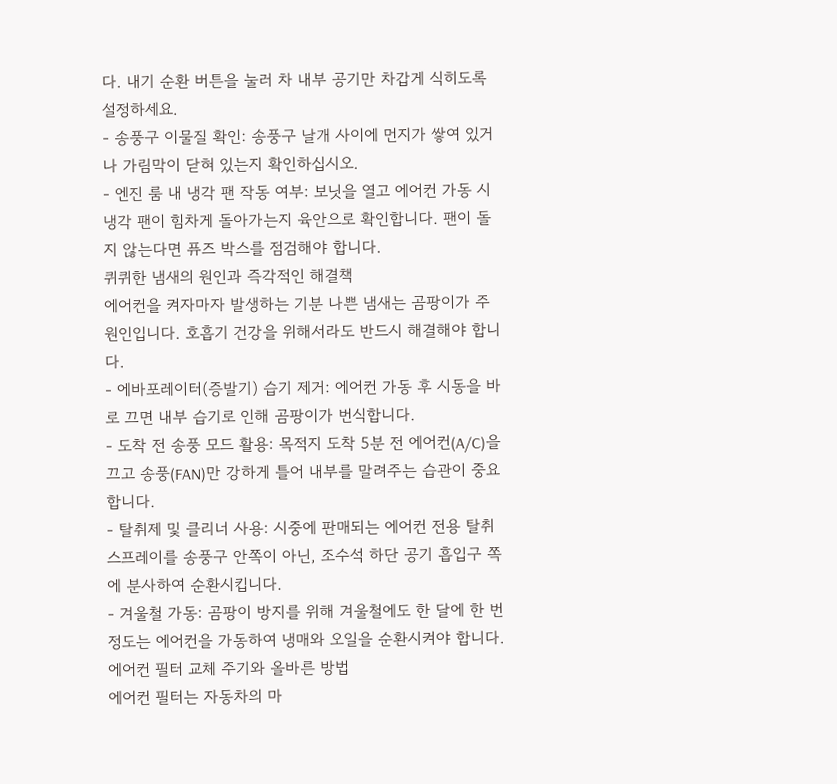다. 내기 순환 버튼을 눌러 차 내부 공기만 차갑게 식히도록 설정하세요.
- 송풍구 이물질 확인: 송풍구 날개 사이에 먼지가 쌓여 있거나 가림막이 닫혀 있는지 확인하십시오.
- 엔진 룸 내 냉각 팬 작동 여부: 보닛을 열고 에어컨 가동 시 냉각 팬이 힘차게 돌아가는지 육안으로 확인합니다. 팬이 돌지 않는다면 퓨즈 박스를 점검해야 합니다.
퀴퀴한 냄새의 원인과 즉각적인 해결책
에어컨을 켜자마자 발생하는 기분 나쁜 냄새는 곰팡이가 주원인입니다. 호흡기 건강을 위해서라도 반드시 해결해야 합니다.
- 에바포레이터(증발기) 습기 제거: 에어컨 가동 후 시동을 바로 끄면 내부 습기로 인해 곰팡이가 번식합니다.
- 도착 전 송풍 모드 활용: 목적지 도착 5분 전 에어컨(A/C)을 끄고 송풍(FAN)만 강하게 틀어 내부를 말려주는 습관이 중요합니다.
- 탈취제 및 클리너 사용: 시중에 판매되는 에어컨 전용 탈취 스프레이를 송풍구 안쪽이 아닌, 조수석 하단 공기 흡입구 쪽에 분사하여 순환시킵니다.
- 겨울철 가동: 곰팡이 방지를 위해 겨울철에도 한 달에 한 번 정도는 에어컨을 가동하여 냉매와 오일을 순환시켜야 합니다.
에어컨 필터 교체 주기와 올바른 방법
에어컨 필터는 자동차의 마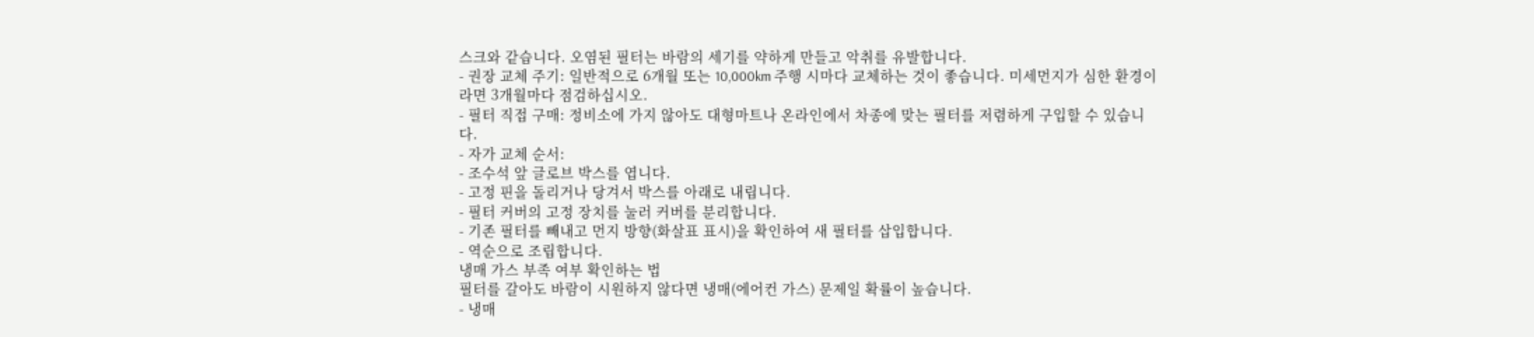스크와 같습니다. 오염된 필터는 바람의 세기를 약하게 만들고 악취를 유발합니다.
- 권장 교체 주기: 일반적으로 6개월 또는 10,000km 주행 시마다 교체하는 것이 좋습니다. 미세먼지가 심한 환경이라면 3개월마다 점검하십시오.
- 필터 직접 구매: 정비소에 가지 않아도 대형마트나 온라인에서 차종에 맞는 필터를 저렴하게 구입할 수 있습니다.
- 자가 교체 순서:
- 조수석 앞 글로브 박스를 엽니다.
- 고정 핀을 돌리거나 당겨서 박스를 아래로 내립니다.
- 필터 커버의 고정 장치를 눌러 커버를 분리합니다.
- 기존 필터를 빼내고 먼지 방향(화살표 표시)을 확인하여 새 필터를 삽입합니다.
- 역순으로 조립합니다.
냉매 가스 부족 여부 확인하는 법
필터를 갈아도 바람이 시원하지 않다면 냉매(에어컨 가스) 문제일 확률이 높습니다.
- 냉매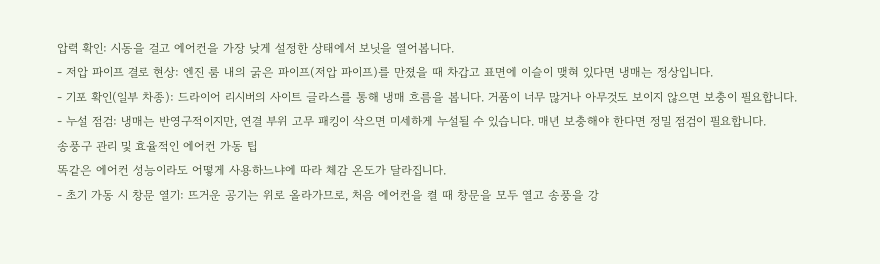압력 확인: 시동을 걸고 에어컨을 가장 낮게 설정한 상태에서 보닛을 열어봅니다.
- 저압 파이프 결로 현상: 엔진 룸 내의 굵은 파이프(저압 파이프)를 만졌을 때 차갑고 표면에 이슬이 맺혀 있다면 냉매는 정상입니다.
- 기포 확인(일부 차종): 드라이어 리시버의 사이트 글라스를 통해 냉매 흐름을 봅니다. 거품이 너무 많거나 아무것도 보이지 않으면 보충이 필요합니다.
- 누설 점검: 냉매는 반영구적이지만, 연결 부위 고무 패킹이 삭으면 미세하게 누설될 수 있습니다. 매년 보충해야 한다면 정밀 점검이 필요합니다.
송풍구 관리 및 효율적인 에어컨 가동 팁
똑같은 에어컨 성능이라도 어떻게 사용하느냐에 따라 체감 온도가 달라집니다.
- 초기 가동 시 창문 열기: 뜨거운 공기는 위로 올라가므로, 처음 에어컨을 켤 때 창문을 모두 열고 송풍을 강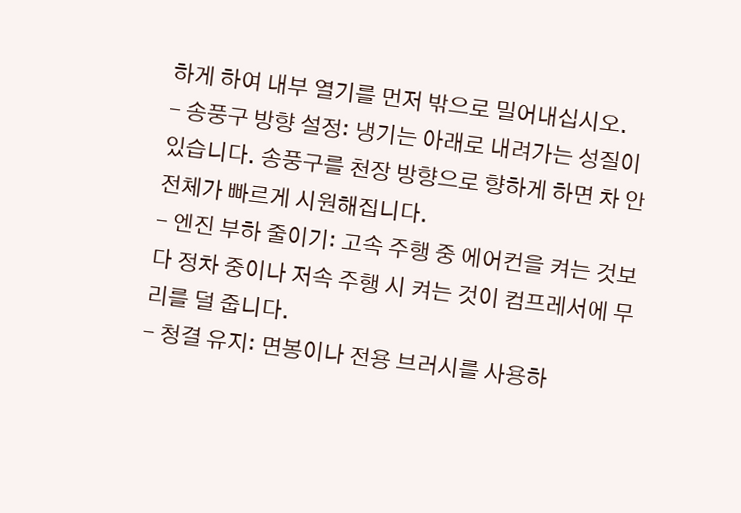하게 하여 내부 열기를 먼저 밖으로 밀어내십시오.
- 송풍구 방향 설정: 냉기는 아래로 내려가는 성질이 있습니다. 송풍구를 천장 방향으로 향하게 하면 차 안 전체가 빠르게 시원해집니다.
- 엔진 부하 줄이기: 고속 주행 중 에어컨을 켜는 것보다 정차 중이나 저속 주행 시 켜는 것이 컴프레서에 무리를 덜 줍니다.
- 청결 유지: 면봉이나 전용 브러시를 사용하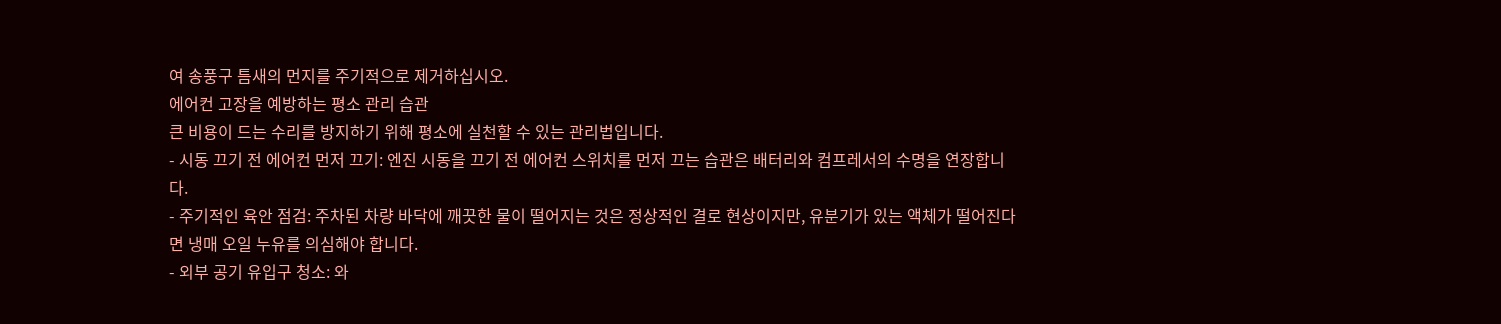여 송풍구 틈새의 먼지를 주기적으로 제거하십시오.
에어컨 고장을 예방하는 평소 관리 습관
큰 비용이 드는 수리를 방지하기 위해 평소에 실천할 수 있는 관리법입니다.
- 시동 끄기 전 에어컨 먼저 끄기: 엔진 시동을 끄기 전 에어컨 스위치를 먼저 끄는 습관은 배터리와 컴프레서의 수명을 연장합니다.
- 주기적인 육안 점검: 주차된 차량 바닥에 깨끗한 물이 떨어지는 것은 정상적인 결로 현상이지만, 유분기가 있는 액체가 떨어진다면 냉매 오일 누유를 의심해야 합니다.
- 외부 공기 유입구 청소: 와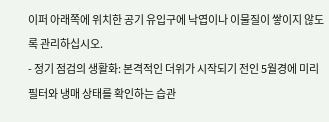이퍼 아래쪽에 위치한 공기 유입구에 낙엽이나 이물질이 쌓이지 않도록 관리하십시오.
- 정기 점검의 생활화: 본격적인 더위가 시작되기 전인 5월경에 미리 필터와 냉매 상태를 확인하는 습관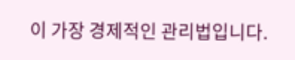이 가장 경제적인 관리법입니다.